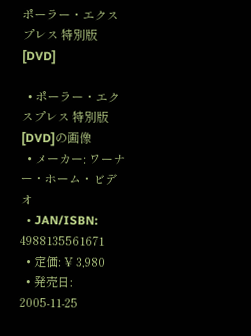ポーラー・エクスプレス 特別版 [DVD]

  • ポーラー・エクスプレス 特別版 [DVD]の画像
  • メーカー: ワーナー・ホーム・ビデオ
  • JAN/ISBN: 4988135561671
  • 定価: ¥ 3,980
  • 発売日: 2005-11-25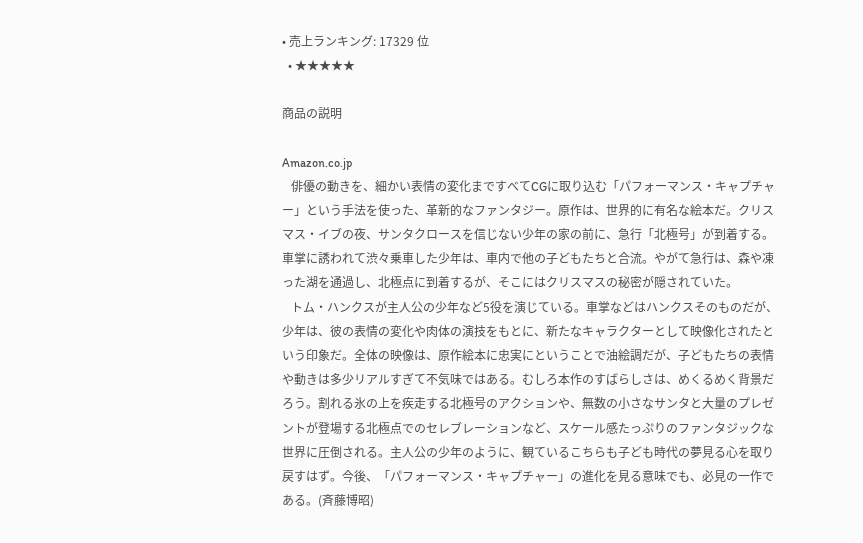• 売上ランキング: 17329 位
  • ★★★★★

商品の説明

Amazon.co.jp
   俳優の動きを、細かい表情の変化まですべてCGに取り込む「パフォーマンス・キャプチャー」という手法を使った、革新的なファンタジー。原作は、世界的に有名な絵本だ。クリスマス・イブの夜、サンタクロースを信じない少年の家の前に、急行「北極号」が到着する。車掌に誘われて渋々乗車した少年は、車内で他の子どもたちと合流。やがて急行は、森や凍った湖を通過し、北極点に到着するが、そこにはクリスマスの秘密が隠されていた。
   トム・ハンクスが主人公の少年など5役を演じている。車掌などはハンクスそのものだが、少年は、彼の表情の変化や肉体の演技をもとに、新たなキャラクターとして映像化されたという印象だ。全体の映像は、原作絵本に忠実にということで油絵調だが、子どもたちの表情や動きは多少リアルすぎて不気味ではある。むしろ本作のすばらしさは、めくるめく背景だろう。割れる氷の上を疾走する北極号のアクションや、無数の小さなサンタと大量のプレゼントが登場する北極点でのセレブレーションなど、スケール感たっぷりのファンタジックな世界に圧倒される。主人公の少年のように、観ているこちらも子ども時代の夢見る心を取り戻すはず。今後、「パフォーマンス・キャプチャー」の進化を見る意味でも、必見の一作である。(斉藤博昭)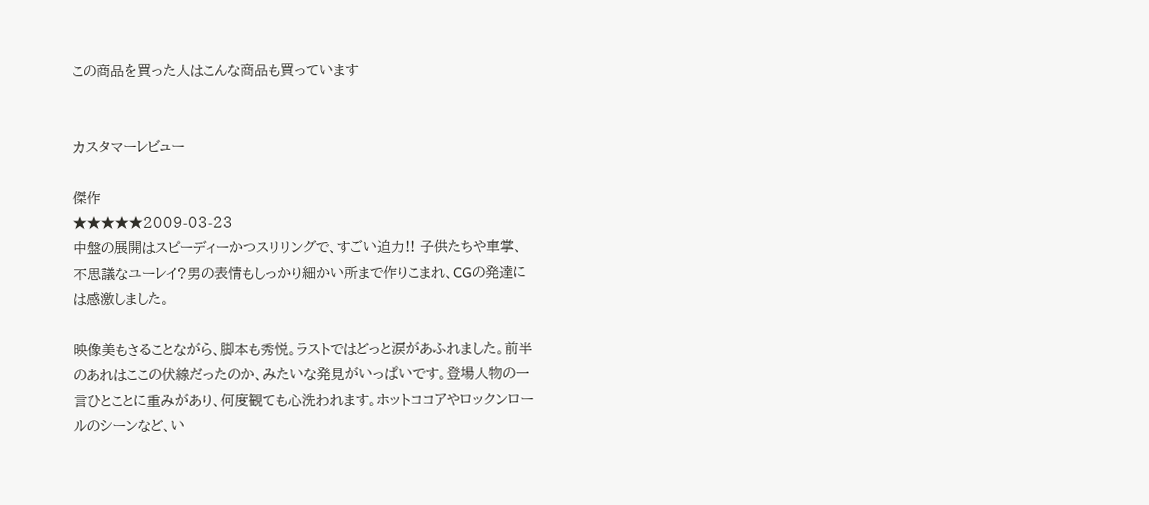この商品を買った人はこんな商品も買っています


カスタマーレビュー

傑作
★★★★★2009-03-23
中盤の展開はスピーディーかつスリリングで、すごい迫力!! 子供たちや車掌、不思議なユーレイ?男の表情もしっかり細かい所まで作りこまれ、CGの発達には感激しました。

映像美もさることながら、脚本も秀悦。ラストではどっと涙があふれました。前半のあれはここの伏線だったのか、みたいな発見がいっぱいです。登場人物の一言ひとことに重みがあり、何度観ても心洗われます。ホットココアやロックンロールのシーンなど、い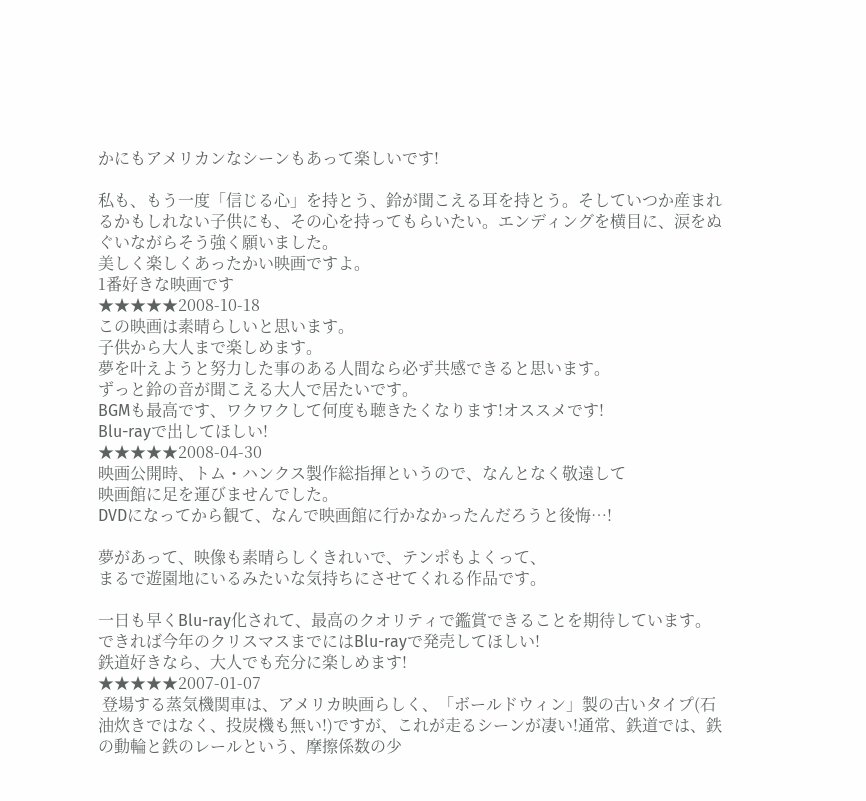かにもアメリカンなシーンもあって楽しいです!

私も、もう一度「信じる心」を持とう、鈴が聞こえる耳を持とう。そしていつか産まれるかもしれない子供にも、その心を持ってもらいたい。エンディングを横目に、涙をぬぐいながらそう強く願いました。
美しく楽しくあったかい映画ですよ。
1番好きな映画です
★★★★★2008-10-18
この映画は素晴らしいと思います。
子供から大人まで楽しめます。
夢を叶えようと努力した事のある人間なら必ず共感できると思います。
ずっと鈴の音が聞こえる大人で居たいです。
BGMも最高です、ワクワクして何度も聴きたくなります!オススメです!
Blu-rayで出してほしい!
★★★★★2008-04-30
映画公開時、トム・ハンクス製作総指揮というので、なんとなく敬遠して
映画館に足を運びませんでした。
DVDになってから観て、なんで映画館に行かなかったんだろうと後悔…!

夢があって、映像も素晴らしくきれいで、テンポもよくって、
まるで遊園地にいるみたいな気持ちにさせてくれる作品です。

一日も早くBlu-ray化されて、最高のクオリティで鑑賞できることを期待しています。
できれば今年のクリスマスまでにはBlu-rayで発売してほしい!
鉄道好きなら、大人でも充分に楽しめます!
★★★★★2007-01-07
 登場する蒸気機関車は、アメリカ映画らしく、「ボールドウィン」製の古いタイプ(石油炊きではなく、投炭機も無い!)ですが、これが走るシーンが凄い!通常、鉄道では、鉄の動輪と鉄のレールという、摩擦係数の少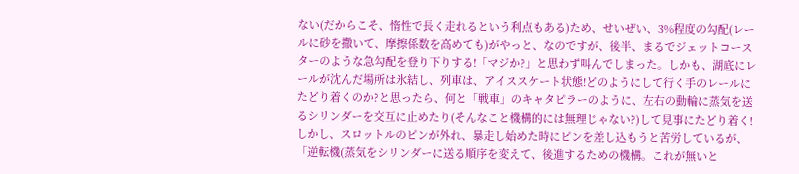ない(だからこそ、惰性で長く走れるという利点もある)ため、せいぜい、3%程度の勾配(レールに砂を撒いて、摩擦係数を高めても)がやっと、なのですが、後半、まるでジェットコースターのような急勾配を登り下りする!「マジか?」と思わず叫んでしまった。しかも、湖底にレールが沈んだ場所は氷結し、列車は、アイススケート状態!どのようにして行く手のレールにたどり着くのか?と思ったら、何と「戦車」のキャタピラーのように、左右の動輪に蒸気を送るシリンダーを交互に止めたり(そんなこと機構的には無理じゃない?)して見事にたどり着く!しかし、スロットルのピンが外れ、暴走し始めた時にピンを差し込もうと苦労しているが、「逆転機(蒸気をシリンダーに送る順序を変えて、後進するための機構。これが無いと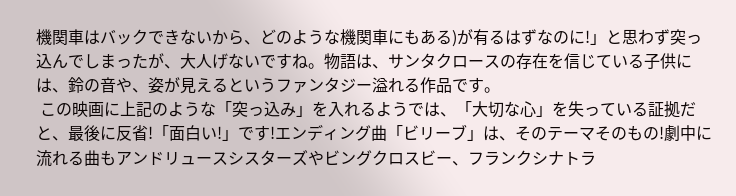機関車はバックできないから、どのような機関車にもある)が有るはずなのに!」と思わず突っ込んでしまったが、大人げないですね。物語は、サンタクロースの存在を信じている子供には、鈴の音や、姿が見えるというファンタジー溢れる作品です。
 この映画に上記のような「突っ込み」を入れるようでは、「大切な心」を失っている証拠だと、最後に反省!「面白い!」です!エンディング曲「ビリーブ」は、そのテーマそのもの!劇中に流れる曲もアンドリュースシスターズやビングクロスビー、フランクシナトラ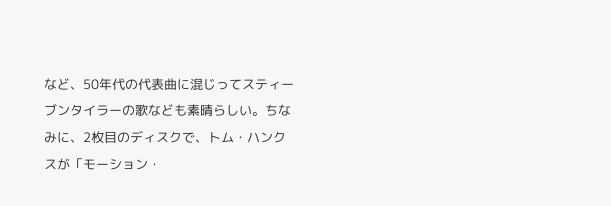など、50年代の代表曲に混じってスティーブンタイラーの歌なども素晴らしい。ちなみに、2枚目のディスクで、トム・ハンクスが「モーション・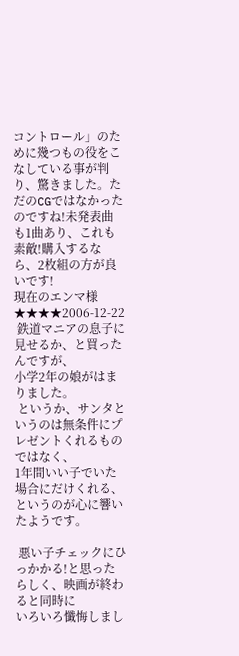コントロール」のために幾つもの役をこなしている事が判り、驚きました。ただのCGではなかったのですね!未発表曲も1曲あり、これも素敵!購入するなら、2枚組の方が良いです!
現在のエンマ様
★★★★2006-12-22
 鉄道マニアの息子に見せるか、と買ったんですが、
小学2年の娘がはまりました。
 というか、サンタというのは無条件にプレゼントくれるものではなく、
1年間いい子でいた場合にだけくれる、というのが心に響いたようです。

 悪い子チェックにひっかかる!と思ったらしく、映画が終わると同時に
いろいろ懺悔しまし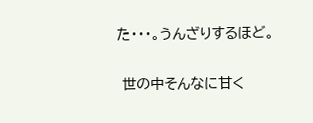た・・・。うんざりするほど。

 世の中そんなに甘く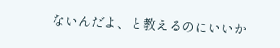ないんだよ、と教えるのにいいか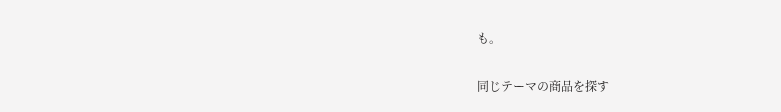も。

同じテーマの商品を探す